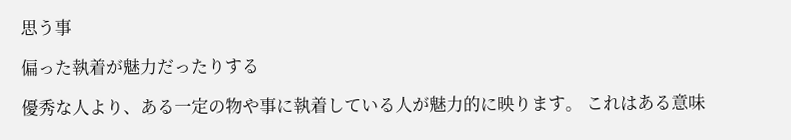思う事

偏った執着が魅力だったりする

優秀な人より、ある一定の物や事に執着している人が魅力的に映ります。 これはある意味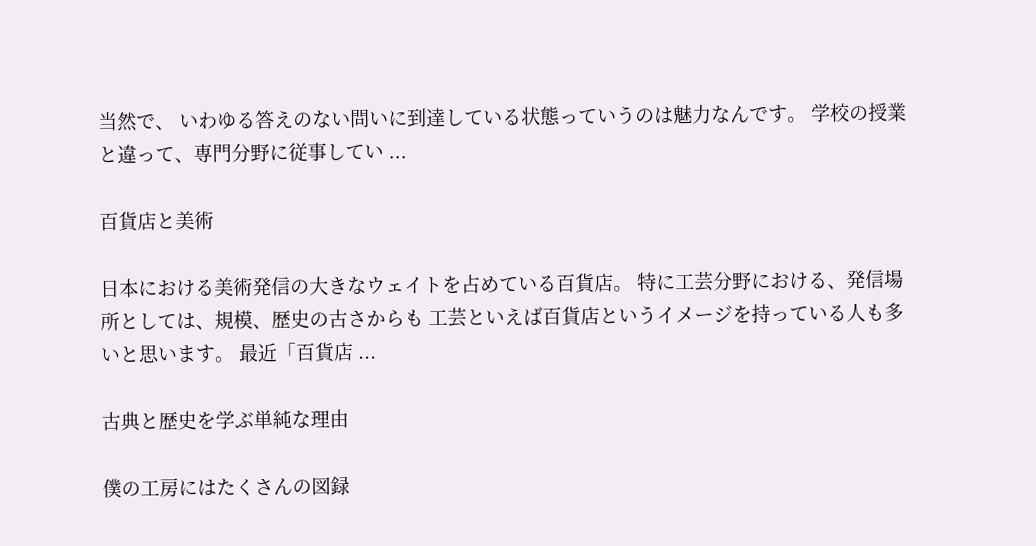当然で、 いわゆる答えのない問いに到達している状態っていうのは魅力なんです。 学校の授業と違って、専門分野に従事してい ...

百貨店と美術

日本における美術発信の大きなウェイトを占めている百貨店。 特に工芸分野における、発信場所としては、規模、歴史の古さからも 工芸といえば百貨店というイメージを持っている人も多いと思います。 最近「百貨店 ...

古典と歴史を学ぶ単純な理由

僕の工房にはたくさんの図録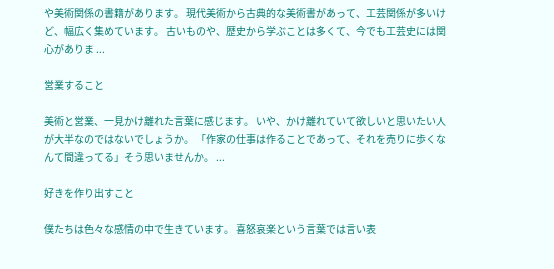や美術関係の書籍があります。 現代美術から古典的な美術書があって、工芸関係が多いけど、幅広く集めています。 古いものや、歴史から学ぶことは多くて、今でも工芸史には関心がありま ...

営業すること

美術と営業、一見かけ離れた言葉に感じます。 いや、かけ離れていて欲しいと思いたい人が大半なのではないでしょうか。 「作家の仕事は作ることであって、それを売りに歩くなんて間違ってる」そう思いませんか。 ...

好きを作り出すこと

僕たちは色々な感情の中で生きています。 喜怒哀楽という言葉では言い表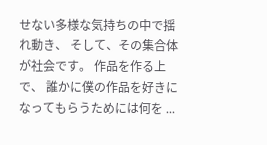せない多様な気持ちの中で揺れ動き、 そして、その集合体が社会です。 作品を作る上で、 誰かに僕の作品を好きになってもらうためには何を ...